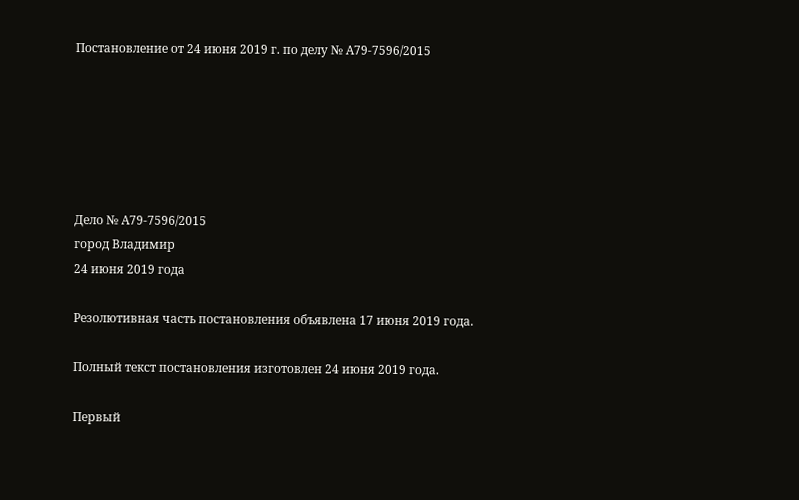Постановление от 24 июня 2019 г. по делу № А79-7596/2015






Дело № А79-7596/2015
город Владимир
24 июня 2019 года

Резолютивная часть постановления объявлена 17 июня 2019 года.

Полный текст постановления изготовлен 24 июня 2019 года.

Первый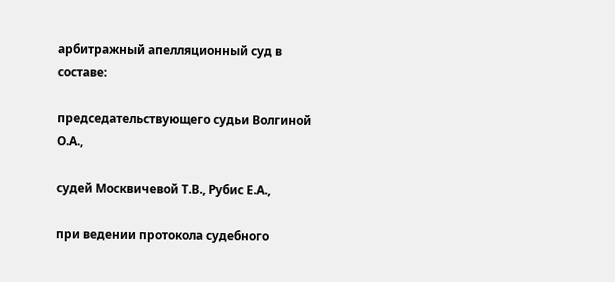арбитражный апелляционный суд в составе:

председательствующего судьи Волгиной О.А.,

судей Москвичевой Т.В., Рубис Е.А.,

при ведении протокола судебного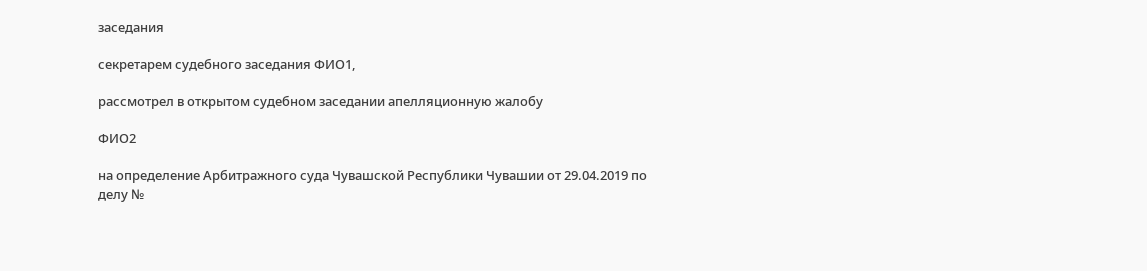заседания

секретарем судебного заседания ФИО1,

рассмотрел в открытом судебном заседании апелляционную жалобу

ФИО2

на определение Арбитражного суда Чувашской Республики Чувашии от 29.04.2019 по делу №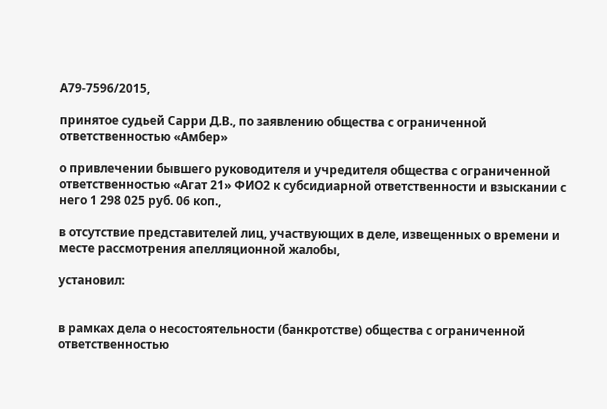А79-7596/2015,

принятое судьей Сарри Д.В., по заявлению общества с ограниченной ответственностью «Амбер»

о привлечении бывшего руководителя и учредителя общества с ограниченной ответственностью «Агат 21» ФИО2 к субсидиарной ответственности и взыскании с него 1 298 025 руб. 06 коп.,

в отсутствие представителей лиц, участвующих в деле, извещенных о времени и месте рассмотрения апелляционной жалобы,

установил:


в рамках дела о несостоятельности (банкротстве) общества с ограниченной ответственностью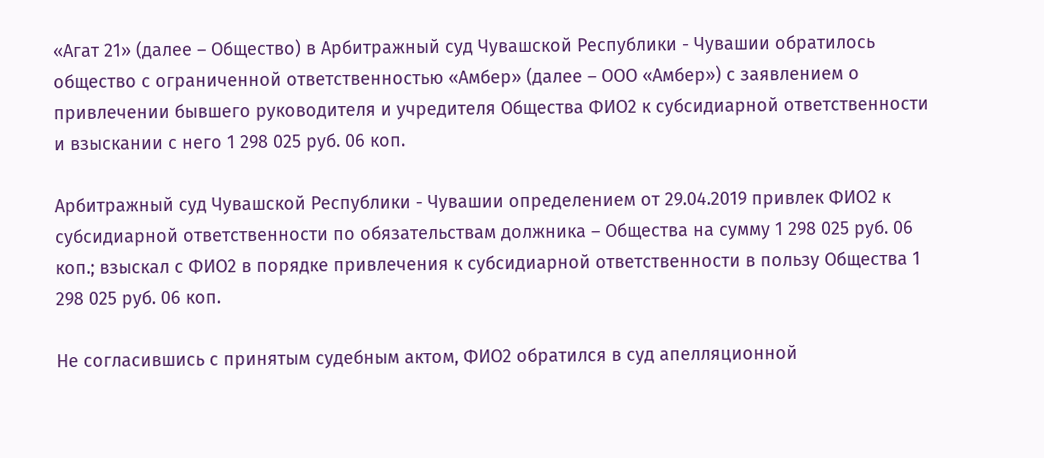«Агат 21» (далее – Общество) в Арбитражный суд Чувашской Республики - Чувашии обратилось общество с ограниченной ответственностью «Амбер» (далее – ООО «Амбер») с заявлением о привлечении бывшего руководителя и учредителя Общества ФИО2 к субсидиарной ответственности и взыскании с него 1 298 025 руб. 06 коп.

Арбитражный суд Чувашской Республики - Чувашии определением от 29.04.2019 привлек ФИО2 к субсидиарной ответственности по обязательствам должника – Общества на сумму 1 298 025 руб. 06 коп.; взыскал с ФИО2 в порядке привлечения к субсидиарной ответственности в пользу Общества 1 298 025 руб. 06 коп.

Не согласившись с принятым судебным актом, ФИО2 обратился в суд апелляционной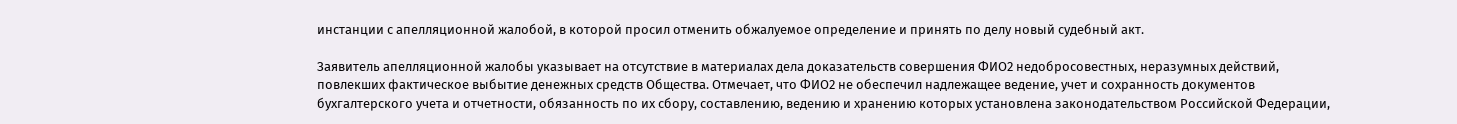инстанции с апелляционной жалобой, в которой просил отменить обжалуемое определение и принять по делу новый судебный акт.

Заявитель апелляционной жалобы указывает на отсутствие в материалах дела доказательств совершения ФИО2 недобросовестных, неразумных действий, повлекших фактическое выбытие денежных средств Общества. Отмечает, что ФИО2 не обеспечил надлежащее ведение, учет и сохранность документов бухгалтерского учета и отчетности, обязанность по их сбору, составлению, ведению и хранению которых установлена законодательством Российской Федерации,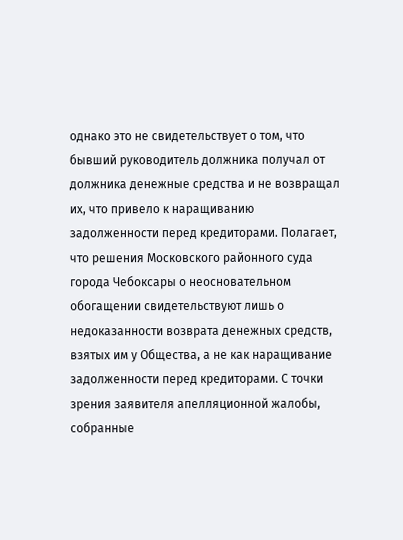однако это не свидетельствует о том, что бывший руководитель должника получал от должника денежные средства и не возвращал их, что привело к наращиванию задолженности перед кредиторами. Полагает, что решения Московского районного суда города Чебоксары о неосновательном обогащении свидетельствуют лишь о недоказанности возврата денежных средств, взятых им у Общества, а не как наращивание задолженности перед кредиторами. С точки зрения заявителя апелляционной жалобы, собранные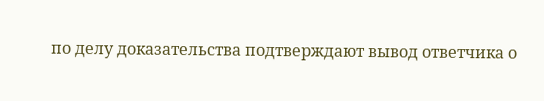по делу доказательства подтверждают вывод ответчика о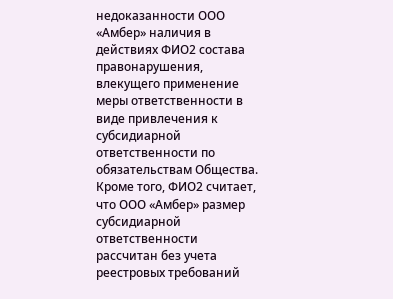недоказанности ООО «Амбер» наличия в действиях ФИО2 состава правонарушения, влекущего применение меры ответственности в виде привлечения к субсидиарной ответственности по обязательствам Общества. Кроме того, ФИО2 считает, что ООО «Амбер» размер субсидиарной ответственности рассчитан без учета реестровых требований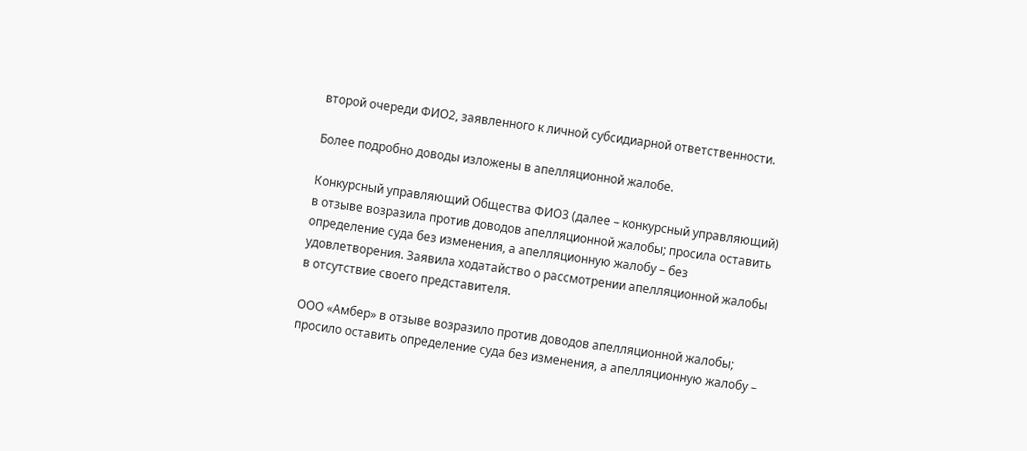второй очереди ФИО2, заявленного к личной субсидиарной ответственности.

Более подробно доводы изложены в апелляционной жалобе.

Конкурсный управляющий Общества ФИО3 (далее – конкурсный управляющий) в отзыве возразила против доводов апелляционной жалобы; просила оставить определение суда без изменения, а апелляционную жалобу – без удовлетворения. Заявила ходатайство о рассмотрении апелляционной жалобы в отсутствие своего представителя.

ООО «Амбер» в отзыве возразило против доводов апелляционной жалобы; просило оставить определение суда без изменения, а апелляционную жалобу –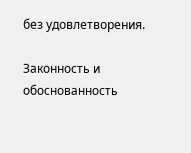без удовлетворения.

Законность и обоснованность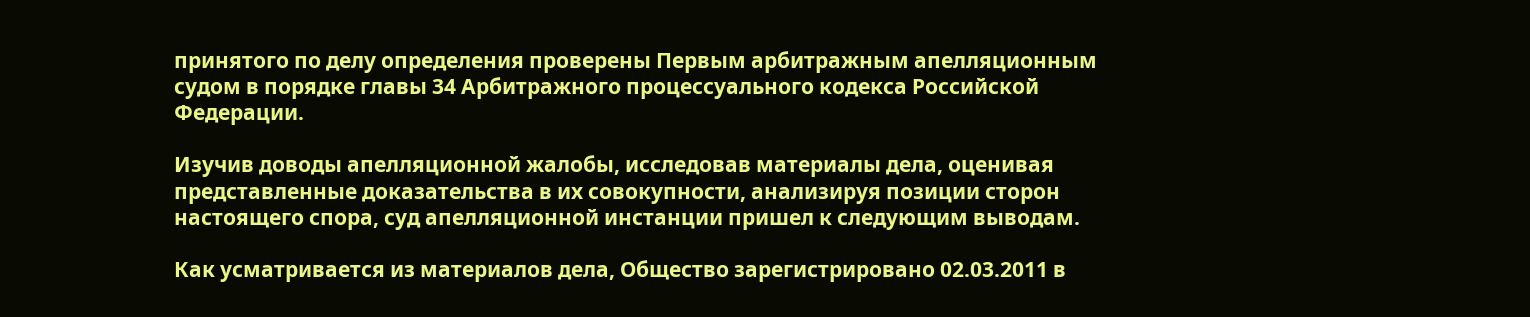принятого по делу определения проверены Первым арбитражным апелляционным судом в порядке главы 34 Арбитражного процессуального кодекса Российской Федерации.

Изучив доводы апелляционной жалобы, исследовав материалы дела, оценивая представленные доказательства в их совокупности, анализируя позиции сторон настоящего спора, суд апелляционной инстанции пришел к следующим выводам.

Как усматривается из материалов дела, Общество зарегистрировано 02.03.2011 в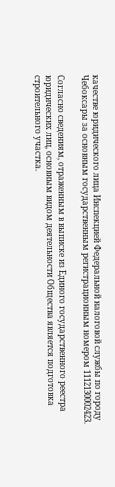качестве юридического лица Инспекцией Федеральной налоговой службы по городу Чебоксары за основным государственным регистрационным номером 1112130002423.

Согласно сведениям, отраженным в выписке из Единого государственного реестра юридических лиц, основным видом деятельности Общества является подготовка строительного участка.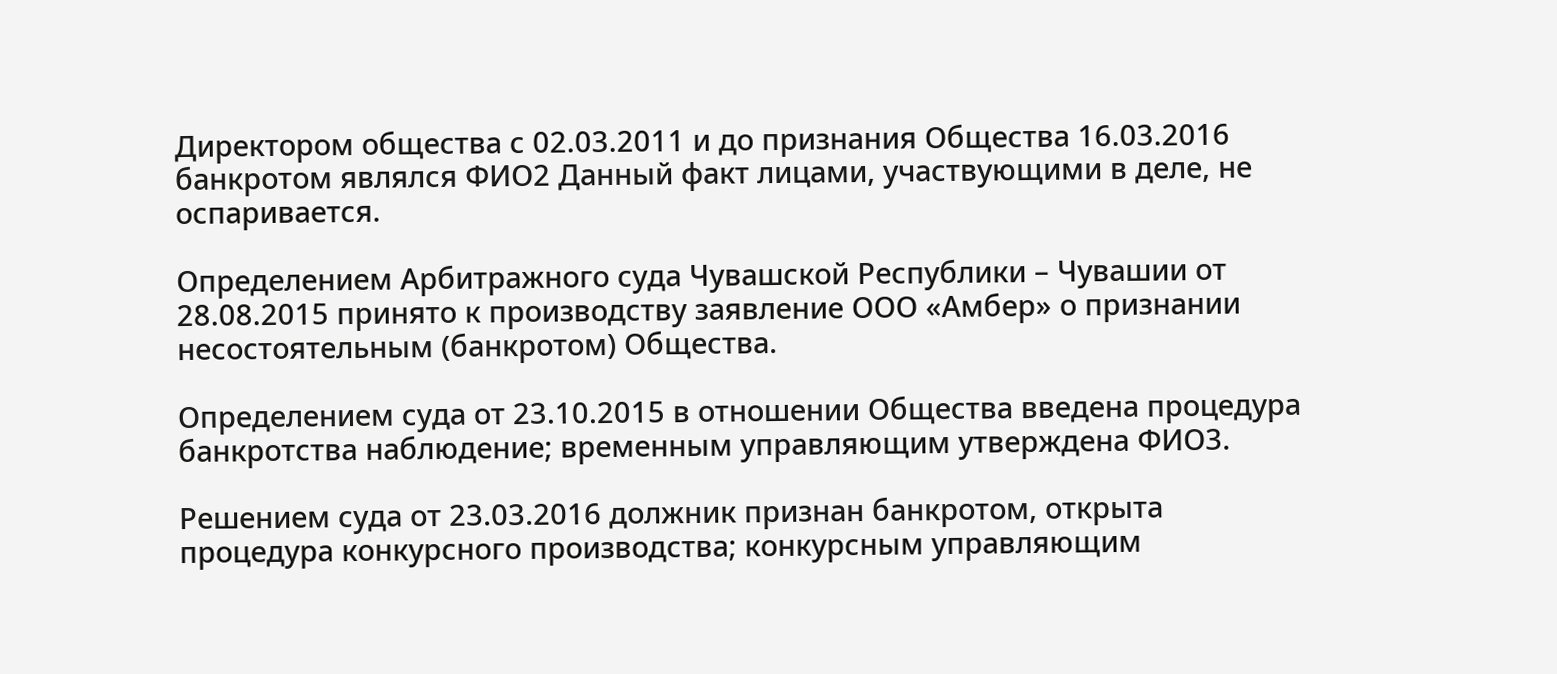Директором общества с 02.03.2011 и до признания Общества 16.03.2016 банкротом являлся ФИО2 Данный факт лицами, участвующими в деле, не оспаривается.

Определением Арбитражного суда Чувашской Республики – Чувашии от 28.08.2015 принято к производству заявление ООО «Амбер» о признании несостоятельным (банкротом) Общества.

Определением суда от 23.10.2015 в отношении Общества введена процедура банкротства наблюдение; временным управляющим утверждена ФИО3.

Решением суда от 23.03.2016 должник признан банкротом, открыта процедура конкурсного производства; конкурсным управляющим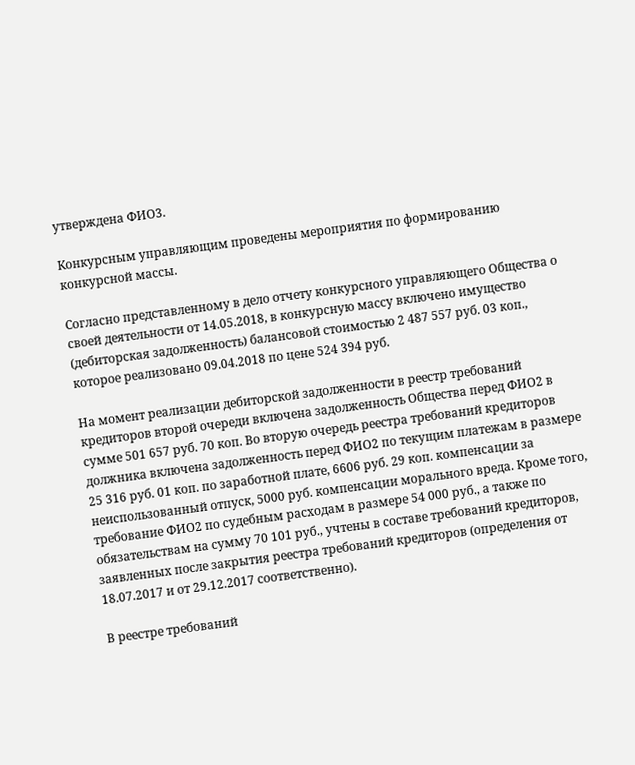утверждена ФИО3.

Конкурсным управляющим проведены мероприятия по формированию конкурсной массы.

Согласно представленному в дело отчету конкурсного управляющего Общества о своей деятельности от 14.05.2018, в конкурсную массу включено имущество (дебиторская задолженность) балансовой стоимостью 2 487 557 руб. 03 коп., которое реализовано 09.04.2018 по цене 524 394 руб.

На момент реализации дебиторской задолженности в реестр требований кредиторов второй очереди включена задолженность Общества перед ФИО2 в сумме 501 657 руб. 70 коп. Во вторую очередь реестра требований кредиторов должника включена задолженность перед ФИО2 по текущим платежам в размере 25 316 руб. 01 коп. по заработной плате, 6606 руб. 29 коп. компенсации за неиспользованный отпуск, 5000 руб. компенсации морального вреда. Кроме того, требование ФИО2 по судебным расходам в размере 54 000 руб., а также по обязательствам на сумму 70 101 руб., учтены в составе требований кредиторов, заявленных после закрытия реестра требований кредиторов (определения от 18.07.2017 и от 29.12.2017 соответственно).

В реестре требований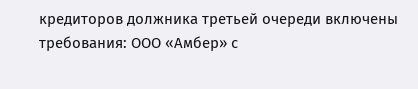кредиторов должника третьей очереди включены требования: ООО «Амбер» с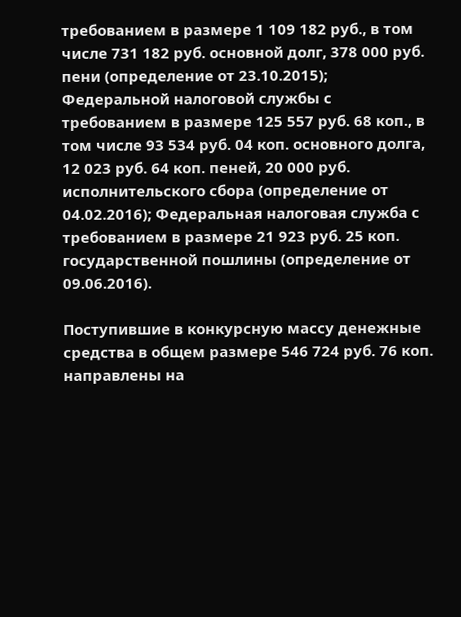требованием в размере 1 109 182 руб., в том числе 731 182 руб. основной долг, 378 000 руб. пени (определение от 23.10.2015); Федеральной налоговой службы с требованием в размере 125 557 руб. 68 коп., в том числе 93 534 руб. 04 коп. основного долга, 12 023 руб. 64 коп. пеней, 20 000 руб. исполнительского сбора (определение от 04.02.2016); Федеральная налоговая служба с требованием в размере 21 923 руб. 25 коп. государственной пошлины (определение от 09.06.2016).

Поступившие в конкурсную массу денежные средства в общем размере 546 724 руб. 76 коп. направлены на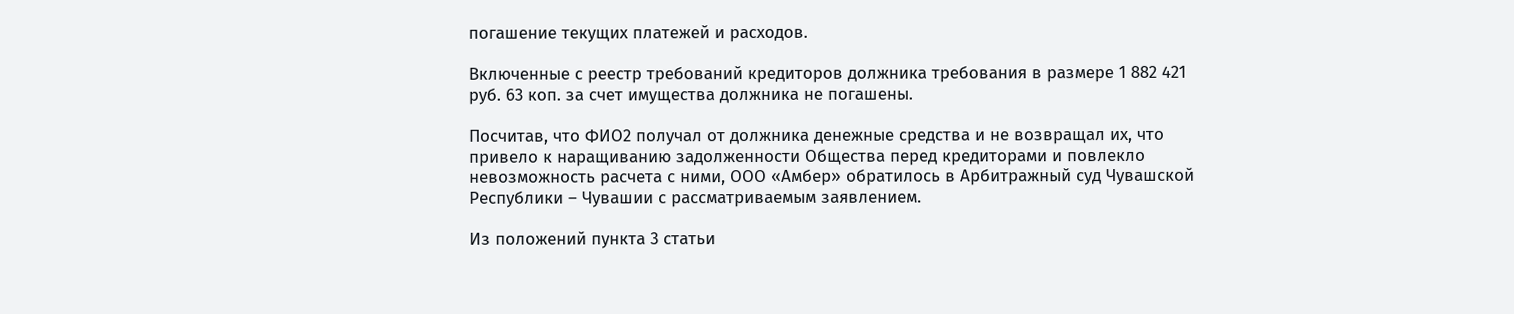погашение текущих платежей и расходов.

Включенные с реестр требований кредиторов должника требования в размере 1 882 421 руб. 63 коп. за счет имущества должника не погашены.

Посчитав, что ФИО2 получал от должника денежные средства и не возвращал их, что привело к наращиванию задолженности Общества перед кредиторами и повлекло невозможность расчета с ними, ООО «Амбер» обратилось в Арбитражный суд Чувашской Республики – Чувашии с рассматриваемым заявлением.

Из положений пункта 3 статьи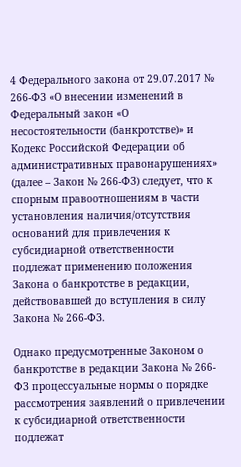4 Федерального закона от 29.07.2017 № 266-ФЗ «О внесении изменений в Федеральный закон «О несостоятельности (банкротстве)» и Кодекс Российской Федерации об административных правонарушениях» (далее – Закон № 266-ФЗ) следует, что к спорным правоотношениям в части установления наличия/отсутствия оснований для привлечения к субсидиарной ответственности подлежат применению положения Закона о банкротстве в редакции, действовавшей до вступления в силу Закона № 266-ФЗ.

Однако предусмотренные Законом о банкротстве в редакции Закона № 266-ФЗ процессуальные нормы о порядке рассмотрения заявлений о привлечении к субсидиарной ответственности подлежат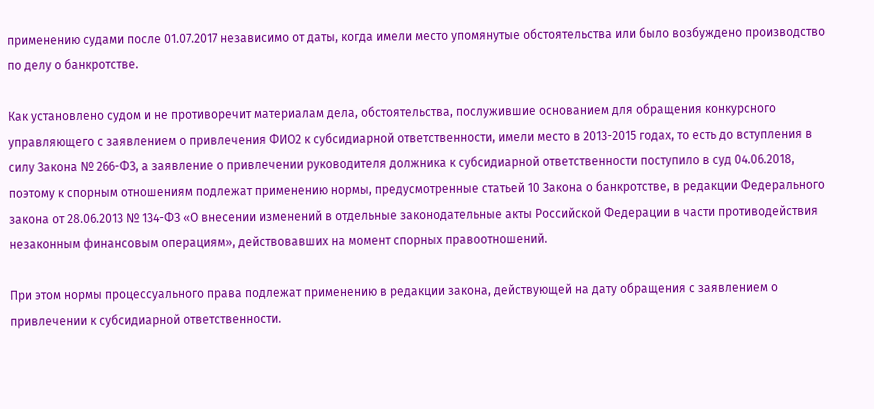применению судами после 01.07.2017 независимо от даты, когда имели место упомянутые обстоятельства или было возбуждено производство по делу о банкротстве.

Как установлено судом и не противоречит материалам дела, обстоятельства, послужившие основанием для обращения конкурсного управляющего с заявлением о привлечения ФИО2 к субсидиарной ответственности, имели место в 2013-2015 годах, то есть до вступления в силу Закона № 266-ФЗ, а заявление о привлечении руководителя должника к субсидиарной ответственности поступило в суд 04.06.2018, поэтому к спорным отношениям подлежат применению нормы, предусмотренные статьей 10 Закона о банкротстве, в редакции Федерального закона от 28.06.2013 № 134-ФЗ «О внесении изменений в отдельные законодательные акты Российской Федерации в части противодействия незаконным финансовым операциям», действовавших на момент спорных правоотношений.

При этом нормы процессуального права подлежат применению в редакции закона, действующей на дату обращения с заявлением о привлечении к субсидиарной ответственности.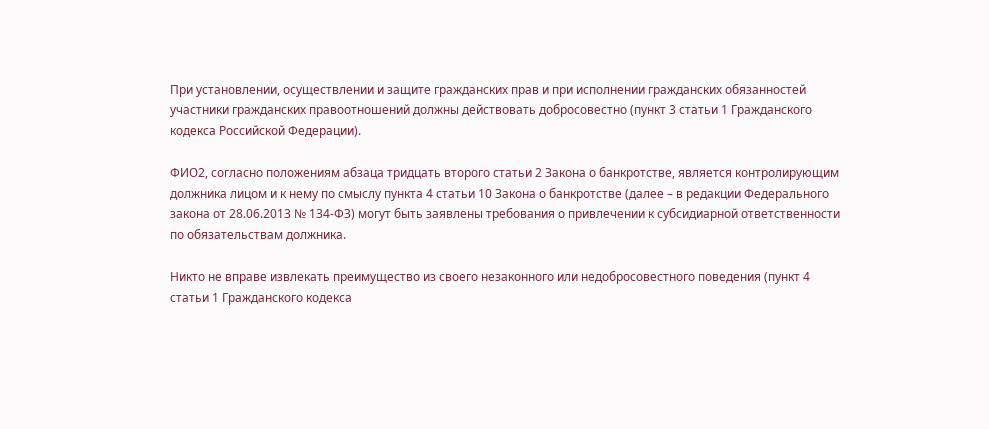При установлении, осуществлении и защите гражданских прав и при исполнении гражданских обязанностей участники гражданских правоотношений должны действовать добросовестно (пункт 3 статьи 1 Гражданского кодекса Российской Федерации).

ФИО2, согласно положениям абзаца тридцать второго статьи 2 Закона о банкротстве, является контролирующим должника лицом и к нему по смыслу пункта 4 статьи 10 Закона о банкротстве (далее – в редакции Федерального закона от 28.06.2013 № 134-ФЗ) могут быть заявлены требования о привлечении к субсидиарной ответственности по обязательствам должника.

Никто не вправе извлекать преимущество из своего незаконного или недобросовестного поведения (пункт 4 статьи 1 Гражданского кодекса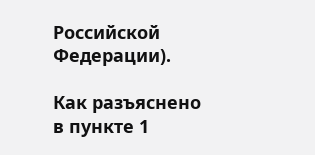Российской Федерации).

Как разъяснено в пункте 1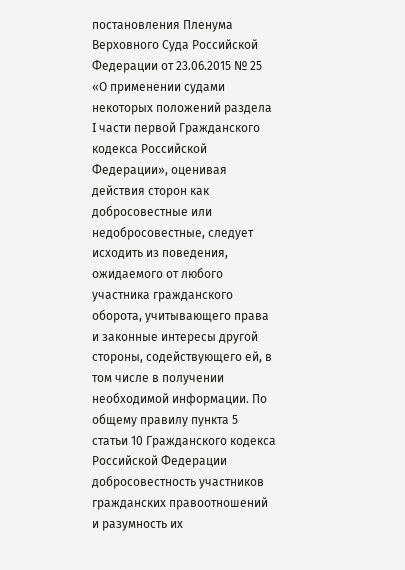постановления Пленума Верховного Суда Российской Федерации от 23.06.2015 № 25 «О применении судами некоторых положений раздела I части первой Гражданского кодекса Российской Федерации», оценивая действия сторон как добросовестные или недобросовестные, следует исходить из поведения, ожидаемого от любого участника гражданского оборота, учитывающего права и законные интересы другой стороны, содействующего ей, в том числе в получении необходимой информации. По общему правилу пункта 5 статьи 10 Гражданского кодекса Российской Федерации добросовестность участников гражданских правоотношений и разумность их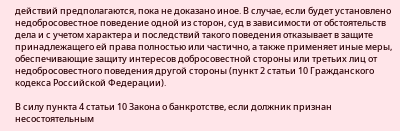действий предполагаются, пока не доказано иное. В случае, если будет установлено недобросовестное поведение одной из сторон, суд в зависимости от обстоятельств дела и с учетом характера и последствий такого поведения отказывает в защите принадлежащего ей права полностью или частично, а также применяет иные меры, обеспечивающие защиту интересов добросовестной стороны или третьих лиц от недобросовестного поведения другой стороны (пункт 2 статьи 10 Гражданского кодекса Российской Федерации).

В силу пункта 4 статьи 10 Закона о банкротстве, если должник признан несостоятельным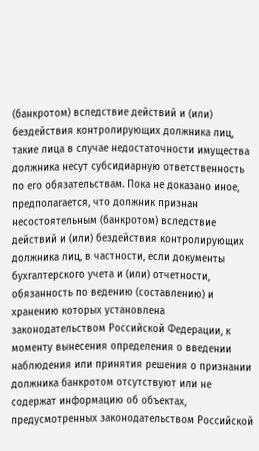(банкротом) вследствие действий и (или) бездействия контролирующих должника лиц, такие лица в случае недостаточности имущества должника несут субсидиарную ответственность по его обязательствам. Пока не доказано иное, предполагается, что должник признан несостоятельным (банкротом) вследствие действий и (или) бездействия контролирующих должника лиц, в частности, если документы бухгалтерского учета и (или) отчетности, обязанность по ведению (составлению) и хранению которых установлена законодательством Российской Федерации, к моменту вынесения определения о введении наблюдения или принятия решения о признании должника банкротом отсутствуют или не содержат информацию об объектах, предусмотренных законодательством Российской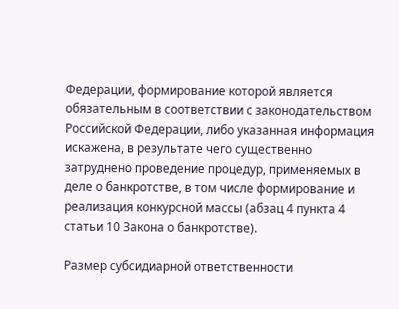Федерации, формирование которой является обязательным в соответствии с законодательством Российской Федерации, либо указанная информация искажена, в результате чего существенно затруднено проведение процедур, применяемых в деле о банкротстве, в том числе формирование и реализация конкурсной массы (абзац 4 пункта 4 статьи 10 Закона о банкротстве).

Размер субсидиарной ответственности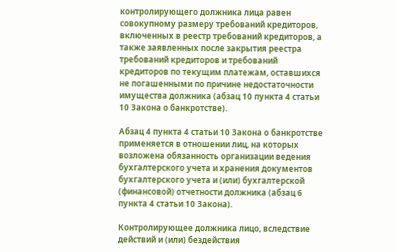контролирующего должника лица равен совокупному размеру требований кредиторов, включенных в реестр требований кредиторов, а также заявленных после закрытия реестра требований кредиторов и требований кредиторов по текущим платежам, оставшихся не погашенными по причине недостаточности имущества должника (абзац 10 пункта 4 статьи 10 Закона о банкротстве).

Абзац 4 пункта 4 статьи 10 Закона о банкротстве применяется в отношении лиц, на которых возложена обязанность организации ведения бухгалтерского учета и хранения документов бухгалтерского учета и (или) бухгалтерской (финансовой) отчетности должника (абзац 6 пункта 4 статьи 10 Закона).

Контролирующее должника лицо, вследствие действий и (или) бездействия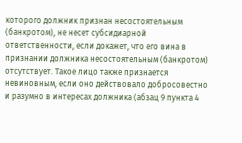которого должник признан несостоятельным (банкротом), не несет субсидиарной ответственности, если докажет, что его вина в признании должника несостоятельным (банкротом) отсутствует. Такое лицо также признается невиновным, если оно действовало добросовестно и разумно в интересах должника (абзац 9 пункта 4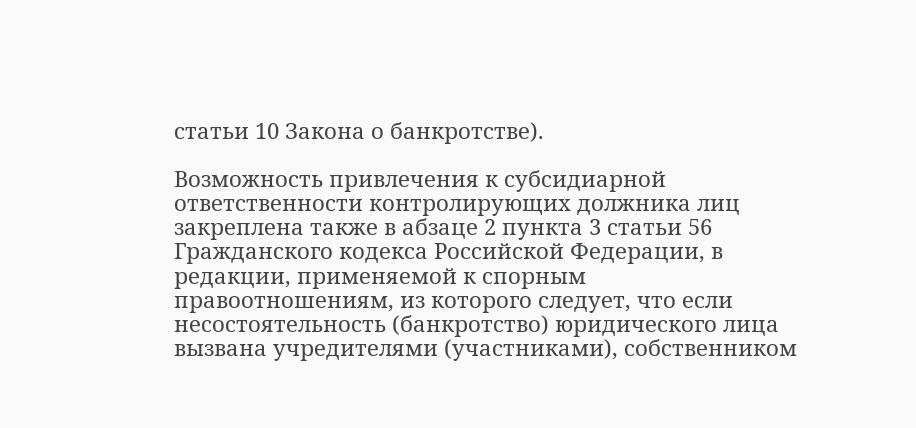статьи 10 Закона о банкротстве).

Возможность привлечения к субсидиарной ответственности контролирующих должника лиц закреплена также в абзаце 2 пункта 3 статьи 56 Гражданского кодекса Российской Федерации, в редакции, применяемой к спорным правоотношениям, из которого следует, что если несостоятельность (банкротство) юридического лица вызвана учредителями (участниками), собственником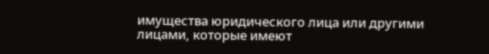имущества юридического лица или другими лицами, которые имеют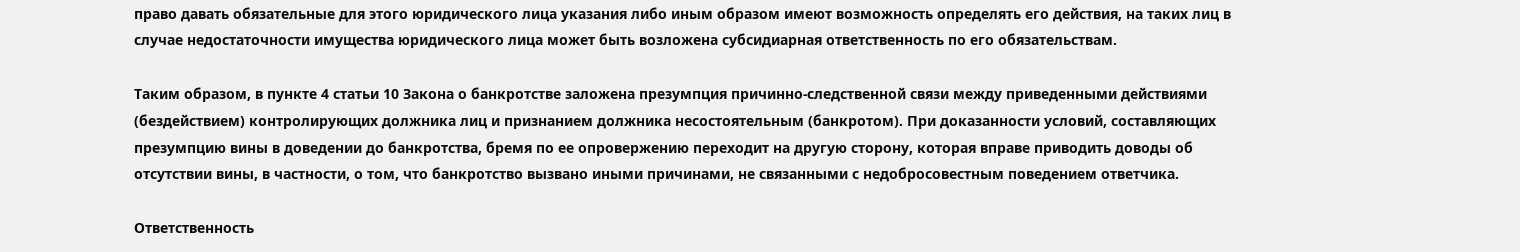право давать обязательные для этого юридического лица указания либо иным образом имеют возможность определять его действия, на таких лиц в случае недостаточности имущества юридического лица может быть возложена субсидиарная ответственность по его обязательствам.

Таким образом, в пункте 4 статьи 10 Закона о банкротстве заложена презумпция причинно-следственной связи между приведенными действиями (бездействием) контролирующих должника лиц и признанием должника несостоятельным (банкротом). При доказанности условий, составляющих презумпцию вины в доведении до банкротства, бремя по ее опровержению переходит на другую сторону, которая вправе приводить доводы об отсутствии вины, в частности, о том, что банкротство вызвано иными причинами, не связанными с недобросовестным поведением ответчика.

Ответственность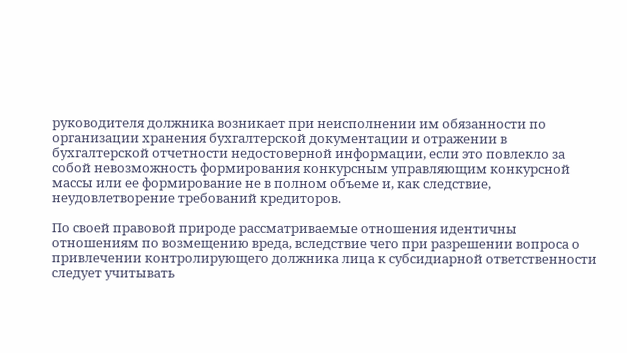руководителя должника возникает при неисполнении им обязанности по организации хранения бухгалтерской документации и отражении в бухгалтерской отчетности недостоверной информации, если это повлекло за собой невозможность формирования конкурсным управляющим конкурсной массы или ее формирование не в полном объеме и, как следствие, неудовлетворение требований кредиторов.

По своей правовой природе рассматриваемые отношения идентичны отношениям по возмещению вреда, вследствие чего при разрешении вопроса о привлечении контролирующего должника лица к субсидиарной ответственности следует учитывать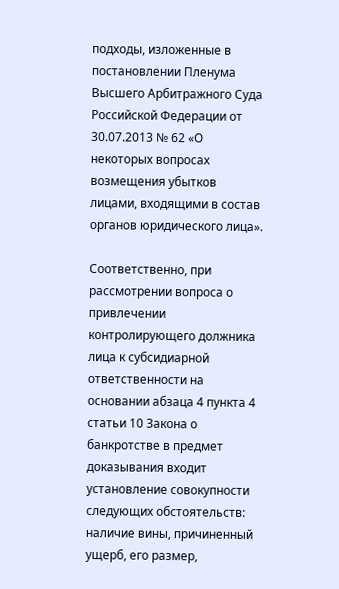подходы, изложенные в постановлении Пленума Высшего Арбитражного Суда Российской Федерации от 30.07.2013 № 62 «О некоторых вопросах возмещения убытков лицами, входящими в состав органов юридического лица».

Соответственно, при рассмотрении вопроса о привлечении контролирующего должника лица к субсидиарной ответственности на основании абзаца 4 пункта 4 статьи 10 Закона о банкротстве в предмет доказывания входит установление совокупности следующих обстоятельств: наличие вины, причиненный ущерб, его размер,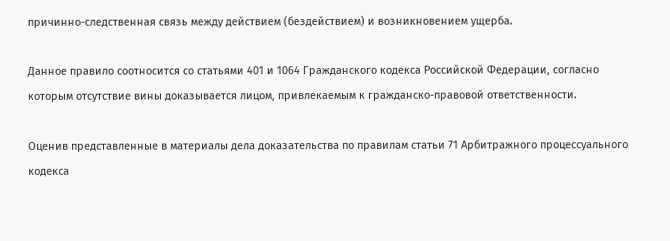причинно-следственная связь между действием (бездействием) и возникновением ущерба.

Данное правило соотносится со статьями 401 и 1064 Гражданского кодекса Российской Федерации, согласно которым отсутствие вины доказывается лицом, привлекаемым к гражданско-правовой ответственности.

Оценив представленные в материалы дела доказательства по правилам статьи 71 Арбитражного процессуального кодекса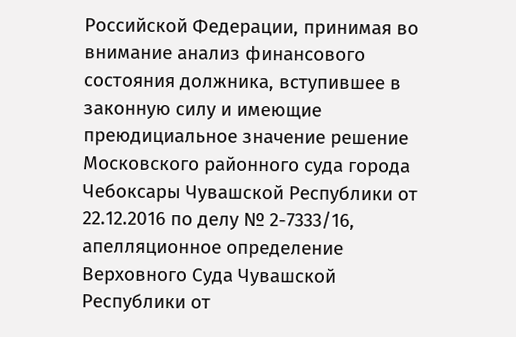Российской Федерации, принимая во внимание анализ финансового состояния должника, вступившее в законную силу и имеющие преюдициальное значение решение Московского районного суда города Чебоксары Чувашской Республики от 22.12.2016 по делу № 2-7333/16, апелляционное определение Верховного Суда Чувашской Республики от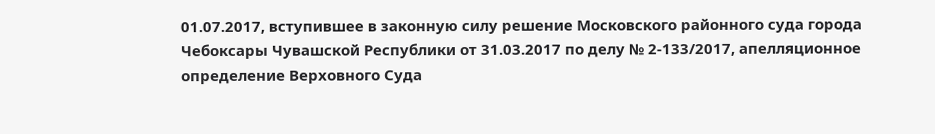01.07.2017, вступившее в законную силу решение Московского районного суда города Чебоксары Чувашской Республики от 31.03.2017 по делу № 2-133/2017, апелляционное определение Верховного Суда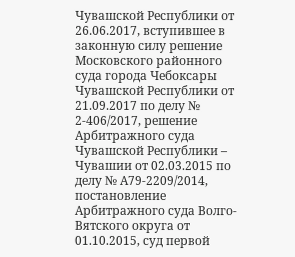Чувашской Республики от 26.06.2017, вступившее в законную силу решение Московского районного суда города Чебоксары Чувашской Республики от 21.09.2017 по делу № 2-406/2017, решение Арбитражного суда Чувашской Республики – Чувашии от 02.03.2015 по делу № А79-2209/2014,
постановление
Арбитражного суда Волго-Вятского округа от 01.10.2015, суд первой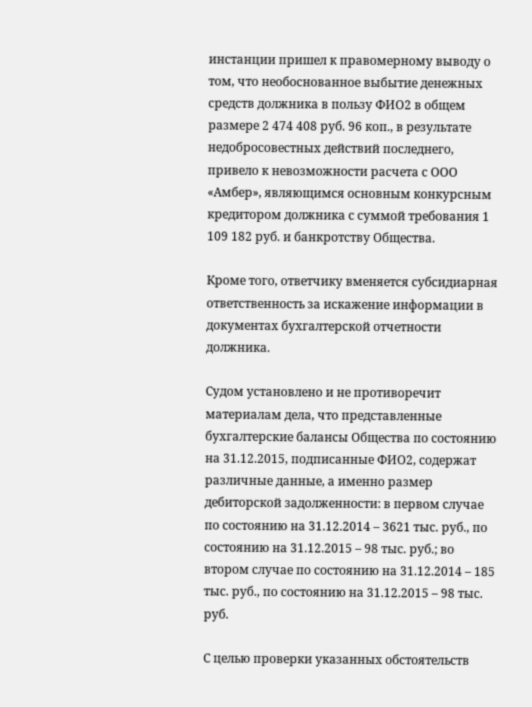инстанции пришел к правомерному выводу о том, что необоснованное выбытие денежных средств должника в пользу ФИО2 в общем размере 2 474 408 руб. 96 коп., в результате недобросовестных действий последнего, привело к невозможности расчета с ООО «Амбер», являющимся основным конкурсным кредитором должника с суммой требования 1 109 182 руб. и банкротству Общества.

Кроме того, ответчику вменяется субсидиарная ответственность за искажение информации в документах бухгалтерской отчетности должника.

Судом установлено и не противоречит материалам дела, что представленные бухгалтерские балансы Общества по состоянию на 31.12.2015, подписанные ФИО2, содержат различные данные, а именно размер дебиторской задолженности: в первом случае по состоянию на 31.12.2014 – 3621 тыс. руб., по состоянию на 31.12.2015 – 98 тыс. руб.; во втором случае по состоянию на 31.12.2014 – 185 тыс. руб., по состоянию на 31.12.2015 – 98 тыс. руб.

С целью проверки указанных обстоятельств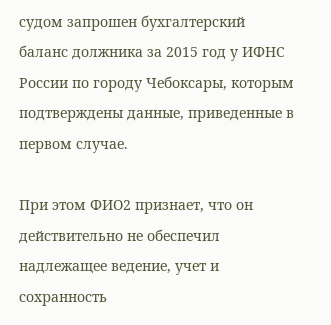судом запрошен бухгалтерский баланс должника за 2015 год у ИФНС России по городу Чебоксары, которым подтверждены данные, приведенные в первом случае.

При этом ФИО2 признает, что он действительно не обеспечил надлежащее ведение, учет и сохранность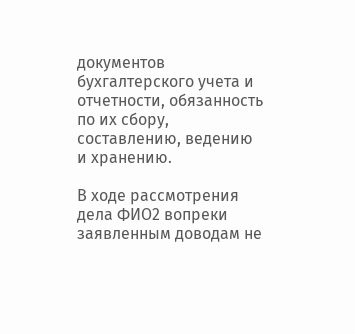документов бухгалтерского учета и отчетности, обязанность по их сбору, составлению, ведению и хранению.

В ходе рассмотрения дела ФИО2 вопреки заявленным доводам не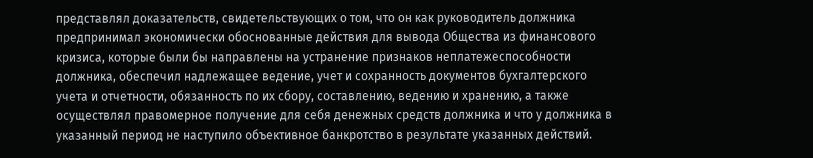представлял доказательств, свидетельствующих о том, что он как руководитель должника предпринимал экономически обоснованные действия для вывода Общества из финансового кризиса, которые были бы направлены на устранение признаков неплатежеспособности должника, обеспечил надлежащее ведение, учет и сохранность документов бухгалтерского учета и отчетности, обязанность по их сбору, составлению, ведению и хранению, а также осуществлял правомерное получение для себя денежных средств должника и что у должника в указанный период не наступило объективное банкротство в результате указанных действий.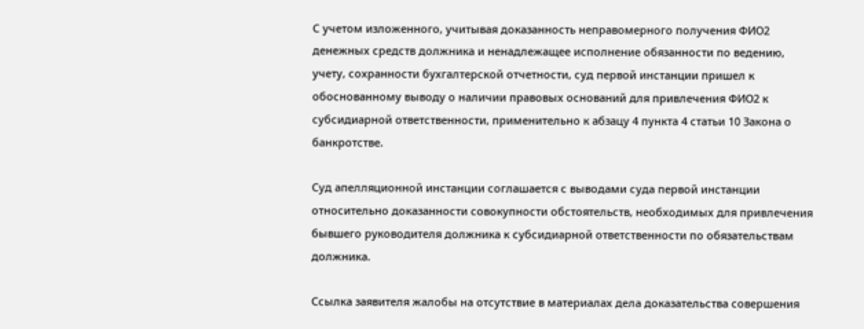С учетом изложенного, учитывая доказанность неправомерного получения ФИО2 денежных средств должника и ненадлежащее исполнение обязанности по ведению, учету, сохранности бухгалтерской отчетности, суд первой инстанции пришел к обоснованному выводу о наличии правовых оснований для привлечения ФИО2 к субсидиарной ответственности, применительно к абзацу 4 пункта 4 статьи 10 Закона о банкротстве.

Суд апелляционной инстанции соглашается с выводами суда первой инстанции относительно доказанности совокупности обстоятельств, необходимых для привлечения бывшего руководителя должника к субсидиарной ответственности по обязательствам должника.

Ссылка заявителя жалобы на отсутствие в материалах дела доказательства совершения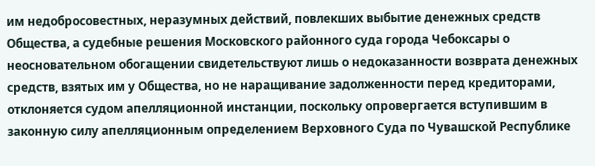им недобросовестных, неразумных действий, повлекших выбытие денежных средств Общества, а судебные решения Московского районного суда города Чебоксары о неосновательном обогащении свидетельствуют лишь о недоказанности возврата денежных средств, взятых им у Общества, но не наращивание задолженности перед кредиторами, отклоняется судом апелляционной инстанции, поскольку опровергается вступившим в законную силу апелляционным определением Верховного Суда по Чувашской Республике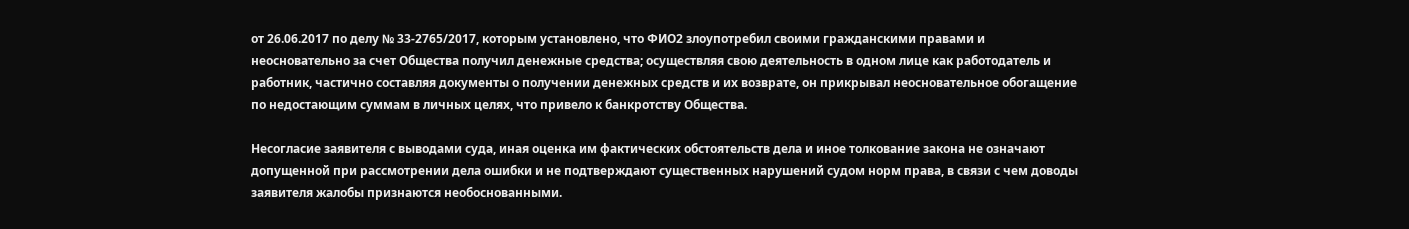от 26.06.2017 по делу № 33-2765/2017, которым установлено, что ФИО2 злоупотребил своими гражданскими правами и неосновательно за счет Общества получил денежные средства; осуществляя свою деятельность в одном лице как работодатель и работник, частично составляя документы о получении денежных средств и их возврате, он прикрывал неосновательное обогащение по недостающим суммам в личных целях, что привело к банкротству Общества.

Несогласие заявителя с выводами суда, иная оценка им фактических обстоятельств дела и иное толкование закона не означают допущенной при рассмотрении дела ошибки и не подтверждают существенных нарушений судом норм права, в связи с чем доводы заявителя жалобы признаются необоснованными.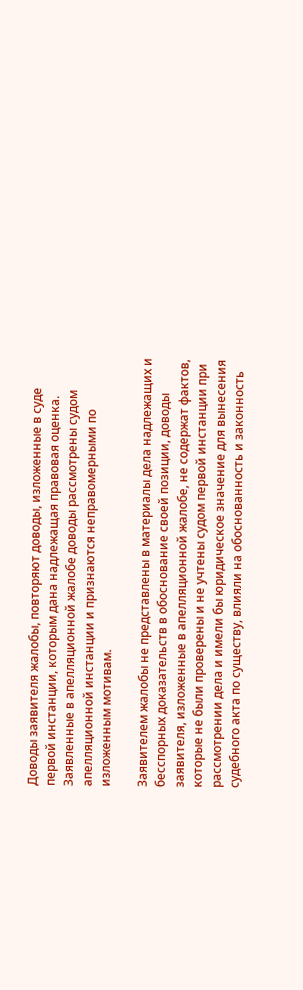Доводы заявителя жалобы, повторяют доводы, изложенные в суде первой инстанции, которым дана надлежащая правовая оценка. Заявленные в апелляционной жалобе доводы рассмотрены судом апелляционной инстанции и признаются неправомерными по изложенным мотивам.

Заявителем жалобы не представлены в материалы дела надлежащих и бесспорных доказательств в обоснование своей позиции, доводы заявителя, изложенные в апелляционной жалобе, не содержат фактов, которые не были проверены и не учтены судом первой инстанции при рассмотрении дела и имели бы юридическое значение для вынесения судебного акта по существу, влияли на обоснованность и законность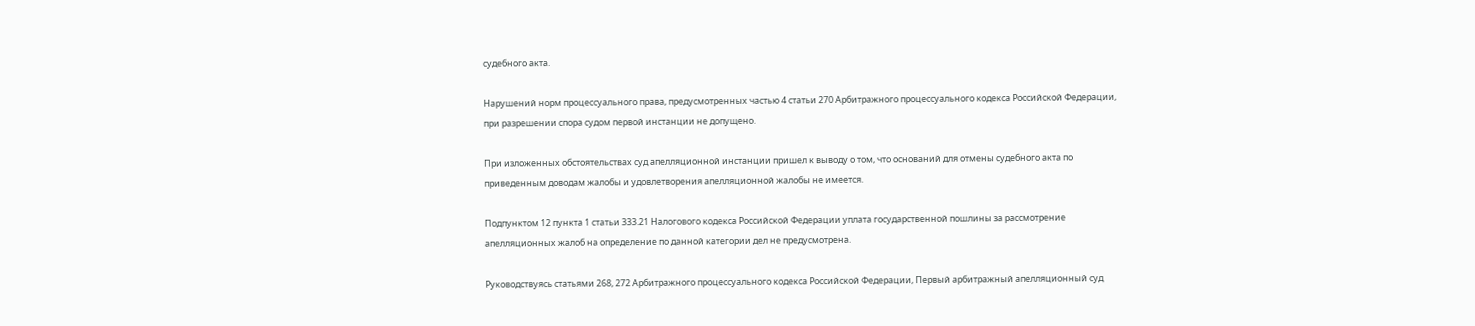судебного акта.

Нарушений норм процессуального права, предусмотренных частью 4 статьи 270 Арбитражного процессуального кодекса Российской Федерации, при разрешении спора судом первой инстанции не допущено.

При изложенных обстоятельствах суд апелляционной инстанции пришел к выводу о том, что оснований для отмены судебного акта по приведенным доводам жалобы и удовлетворения апелляционной жалобы не имеется.

Подпунктом 12 пункта 1 статьи 333.21 Налогового кодекса Российской Федерации уплата государственной пошлины за рассмотрение апелляционных жалоб на определение по данной категории дел не предусмотрена.

Руководствуясь статьями 268, 272 Арбитражного процессуального кодекса Российской Федерации, Первый арбитражный апелляционный суд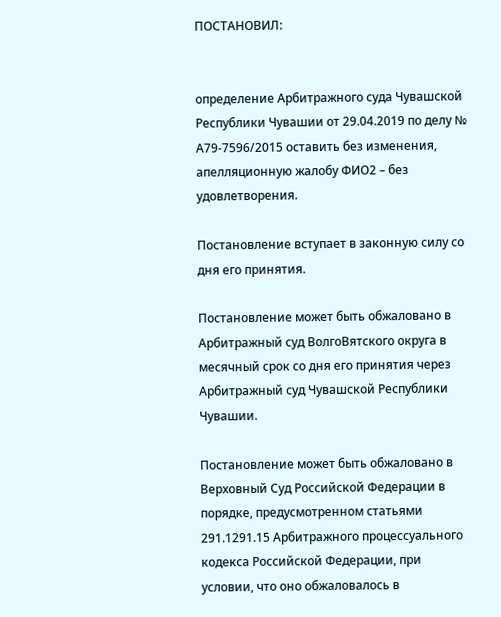ПОСТАНОВИЛ:


определение Арбитражного суда Чувашской Республики Чувашии от 29.04.2019 по делу № А79-7596/2015 оставить без изменения, апелляционную жалобу ФИО2 – без удовлетворения.

Постановление вступает в законную силу со дня его принятия.

Постановление может быть обжаловано в Арбитражный суд ВолгоВятского округа в месячный срок со дня его принятия через Арбитражный суд Чувашской Республики Чувашии.

Постановление может быть обжаловано в Верховный Суд Российской Федерации в порядке, предусмотренном статьями 291.1291.15 Арбитражного процессуального кодекса Российской Федерации, при условии, что оно обжаловалось в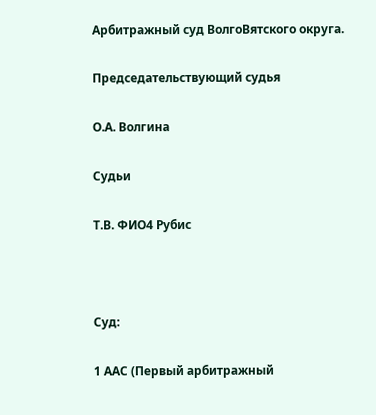Арбитражный суд ВолгоВятского округа.

Председательствующий судья

О.А. Волгина

Судьи

Т.В. ФИО4 Рубис



Суд:

1 ААС (Первый арбитражный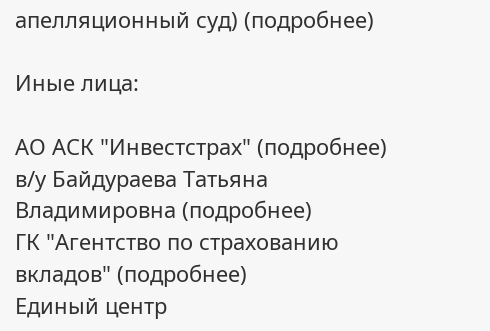апелляционный суд) (подробнее)

Иные лица:

АО АСК "Инвестстрах" (подробнее)
в/у Байдураева Татьяна Владимировна (подробнее)
ГК "Агентство по страхованию вкладов" (подробнее)
Единый центр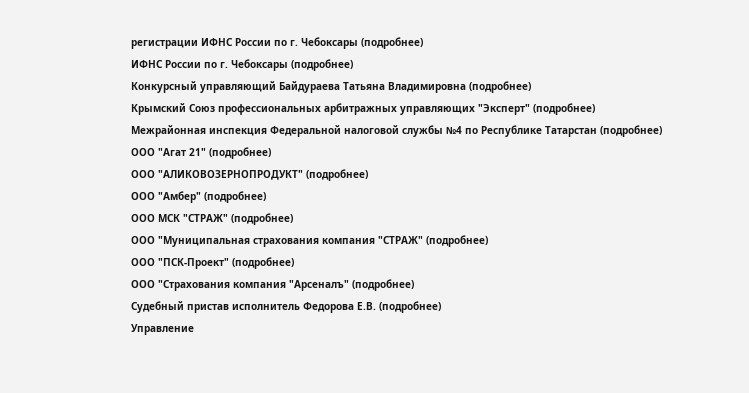регистрации ИФНС России по г. Чебоксары (подробнее)
ИФНС России по г. Чебоксары (подробнее)
Конкурсный управляющий Байдураева Татьяна Владимировна (подробнее)
Крымский Союз профессиональных арбитражных управляющих "Эксперт" (подробнее)
Межрайонная инспекция Федеральной налоговой службы №4 по Республике Татарстан (подробнее)
ООО "Агат 21" (подробнее)
ООО "АЛИКОВОЗЕРНОПРОДУКТ" (подробнее)
ООО "Амбер" (подробнее)
ООО МСК "СТРАЖ" (подробнее)
ООО "Муниципальная страхования компания "СТРАЖ" (подробнее)
ООО "ПСК-Проект" (подробнее)
ООО "Страхования компания "Арсеналъ" (подробнее)
Судебный пристав исполнитель Федорова Е.В. (подробнее)
Управление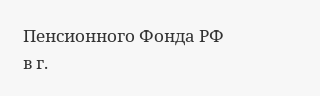Пенсионного Фонда РФ в г.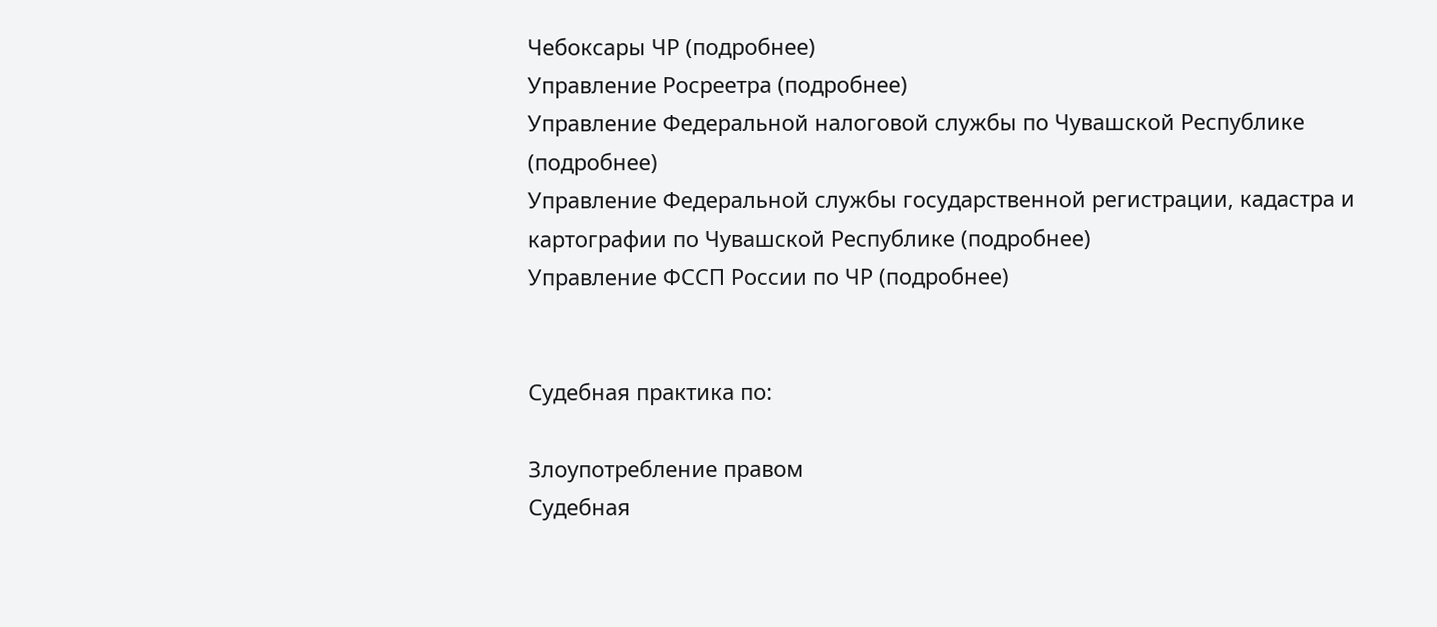Чебоксары ЧР (подробнее)
Управление Росреетра (подробнее)
Управление Федеральной налоговой службы по Чувашской Республике (подробнее)
Управление Федеральной службы государственной регистрации, кадастра и картографии по Чувашской Республике (подробнее)
Управление ФССП России по ЧР (подробнее)


Судебная практика по:

Злоупотребление правом
Судебная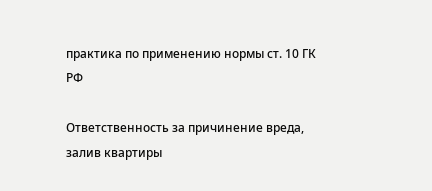практика по применению нормы ст. 10 ГК РФ

Ответственность за причинение вреда, залив квартиры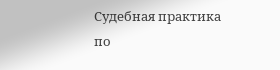Судебная практика по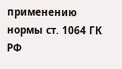применению нормы ст. 1064 ГК РФ